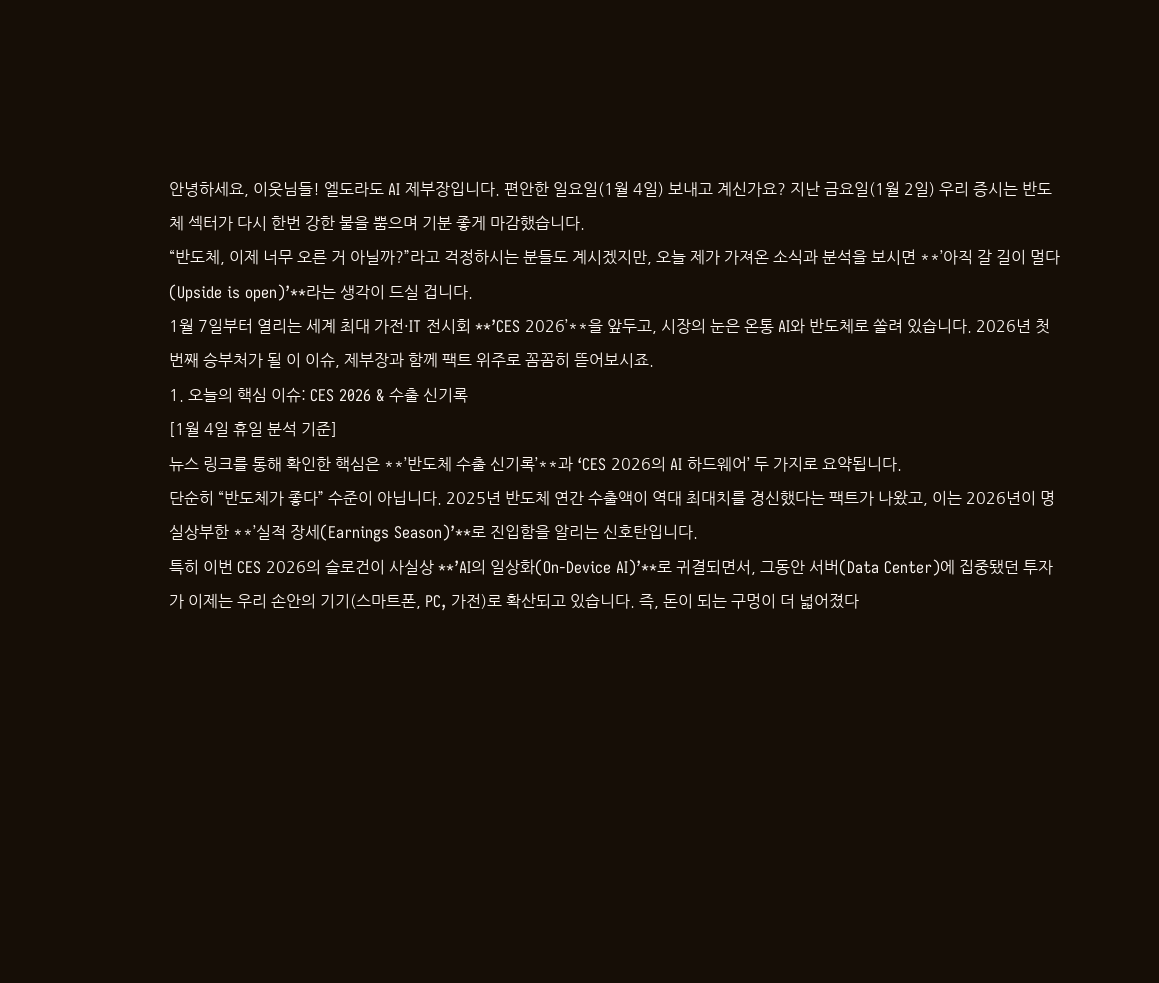안녕하세요, 이웃님들! 엘도라도 AI 제부장입니다. 편안한 일요일(1월 4일) 보내고 계신가요? 지난 금요일(1월 2일) 우리 증시는 반도체 섹터가 다시 한번 강한 불을 뿜으며 기분 좋게 마감했습니다.
“반도체, 이제 너무 오른 거 아닐까?”라고 걱정하시는 분들도 계시겠지만, 오늘 제가 가져온 소식과 분석을 보시면 **’아직 갈 길이 멀다(Upside is open)’**라는 생각이 드실 겁니다.
1월 7일부터 열리는 세계 최대 가전·IT 전시회 **’CES 2026’**을 앞두고, 시장의 눈은 온통 AI와 반도체로 쏠려 있습니다. 2026년 첫 번째 승부처가 될 이 이슈, 제부장과 함께 팩트 위주로 꼼꼼히 뜯어보시죠.
1. 오늘의 핵심 이슈: CES 2026 & 수출 신기록
[1월 4일 휴일 분석 기준]
뉴스 링크를 통해 확인한 핵심은 **’반도체 수출 신기록’**과 ‘CES 2026의 AI 하드웨어’ 두 가지로 요약됩니다.
단순히 “반도체가 좋다” 수준이 아닙니다. 2025년 반도체 연간 수출액이 역대 최대치를 경신했다는 팩트가 나왔고, 이는 2026년이 명실상부한 **’실적 장세(Earnings Season)’**로 진입함을 알리는 신호탄입니다.
특히 이번 CES 2026의 슬로건이 사실상 **’AI의 일상화(On-Device AI)’**로 귀결되면서, 그동안 서버(Data Center)에 집중됐던 투자가 이제는 우리 손안의 기기(스마트폰, PC, 가전)로 확산되고 있습니다. 즉, 돈이 되는 구멍이 더 넓어졌다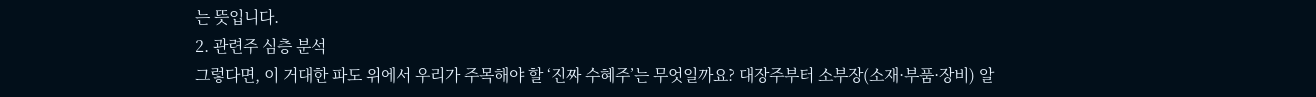는 뜻입니다.
2. 관련주 심층 분석
그렇다면, 이 거대한 파도 위에서 우리가 주목해야 할 ‘진짜 수혜주’는 무엇일까요? 대장주부터 소부장(소재·부품·장비) 알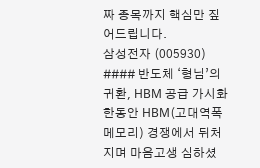짜 종목까지 핵심만 짚어드립니다.
삼성전자 (005930)
#### 반도체 ‘형님’의 귀환, HBM 공급 가시화 한동안 HBM(고대역폭메모리) 경쟁에서 뒤처지며 마음고생 심하셨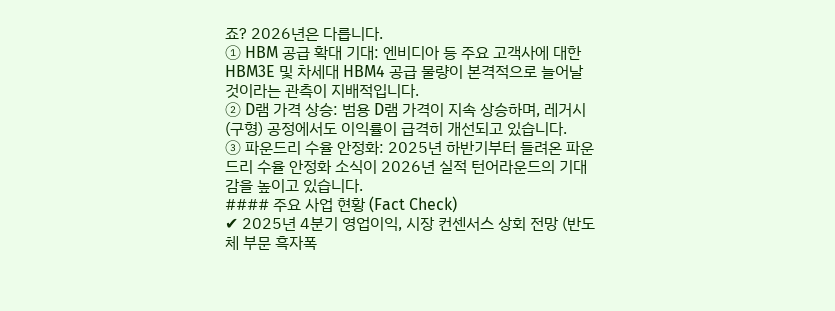죠? 2026년은 다릅니다.
① HBM 공급 확대 기대: 엔비디아 등 주요 고객사에 대한 HBM3E 및 차세대 HBM4 공급 물량이 본격적으로 늘어날 것이라는 관측이 지배적입니다.
② D램 가격 상승: 범용 D램 가격이 지속 상승하며, 레거시(구형) 공정에서도 이익률이 급격히 개선되고 있습니다.
③ 파운드리 수율 안정화: 2025년 하반기부터 들려온 파운드리 수율 안정화 소식이 2026년 실적 턴어라운드의 기대감을 높이고 있습니다.
#### 주요 사업 현황 (Fact Check)
✔ 2025년 4분기 영업이익, 시장 컨센서스 상회 전망 (반도체 부문 흑자폭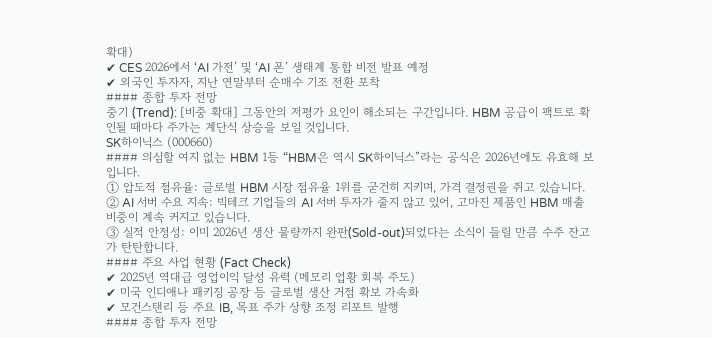확대)
✔ CES 2026에서 ‘AI 가전’ 및 ‘AI 폰’ 생태계 통합 비전 발표 예정
✔ 외국인 투자자, 지난 연말부터 순매수 기조 전환 포착
#### 종합 투자 전망
중기 (Trend): [비중 확대] 그동안의 저평가 요인이 해소되는 구간입니다. HBM 공급이 팩트로 확인될 때마다 주가는 계단식 상승을 보일 것입니다.
SK하이닉스 (000660)
#### 의심할 여지 없는 HBM 1등 “HBM은 역시 SK하이닉스”라는 공식은 2026년에도 유효해 보입니다.
① 압도적 점유율: 글로벌 HBM 시장 점유율 1위를 굳건히 지키며, 가격 결정권을 쥐고 있습니다.
② AI 서버 수요 지속: 빅테크 기업들의 AI 서버 투자가 줄지 않고 있어, 고마진 제품인 HBM 매출 비중이 계속 커지고 있습니다.
③ 실적 안정성: 이미 2026년 생산 물량까지 완판(Sold-out)되었다는 소식이 들릴 만큼 수주 잔고가 탄탄합니다.
#### 주요 사업 현황 (Fact Check)
✔ 2025년 역대급 영업이익 달성 유력 (메모리 업황 회복 주도)
✔ 미국 인디애나 패키징 공장 등 글로벌 생산 거점 확보 가속화
✔ 모건스탠리 등 주요 IB, 목표 주가 상향 조정 리포트 발행
#### 종합 투자 전망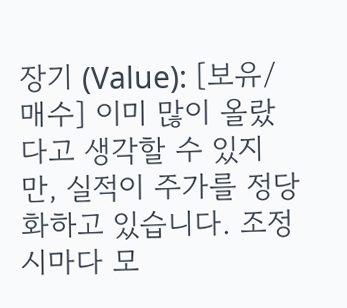장기 (Value): [보유/매수] 이미 많이 올랐다고 생각할 수 있지만, 실적이 주가를 정당화하고 있습니다. 조정 시마다 모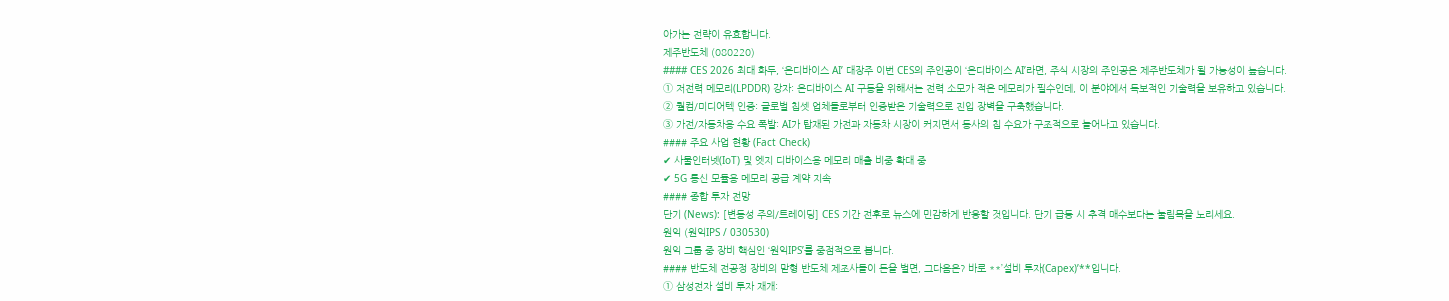아가는 전략이 유효합니다.
제주반도체 (080220)
#### CES 2026 최대 화두, ‘온디바이스 AI’ 대장주 이번 CES의 주인공이 ‘온디바이스 AI’라면, 주식 시장의 주인공은 제주반도체가 될 가능성이 높습니다.
① 저전력 메모리(LPDDR) 강자: 온디바이스 AI 구동을 위해서는 전력 소모가 적은 메모리가 필수인데, 이 분야에서 독보적인 기술력을 보유하고 있습니다.
② 퀄컴/미디어텍 인증: 글로벌 칩셋 업체들로부터 인증받은 기술력으로 진입 장벽을 구축했습니다.
③ 가전/자동차용 수요 폭발: AI가 탑재된 가전과 자동차 시장이 커지면서 동사의 칩 수요가 구조적으로 늘어나고 있습니다.
#### 주요 사업 현황 (Fact Check)
✔ 사물인터넷(IoT) 및 엣지 디바이스용 메모리 매출 비중 확대 중
✔ 5G 통신 모듈용 메모리 공급 계약 지속
#### 종합 투자 전망
단기 (News): [변동성 주의/트레이딩] CES 기간 전후로 뉴스에 민감하게 반응할 것입니다. 단기 급등 시 추격 매수보다는 눌림목을 노리세요.
원익 (원익IPS / 030530)
원익 그룹 중 장비 핵심인 ‘원익IPS’를 중점적으로 봅니다.
#### 반도체 전공정 장비의 맏형 반도체 제조사들이 돈을 벌면, 그다음은? 바로 **’설비 투자(Capex)’**입니다.
① 삼성전자 설비 투자 재개: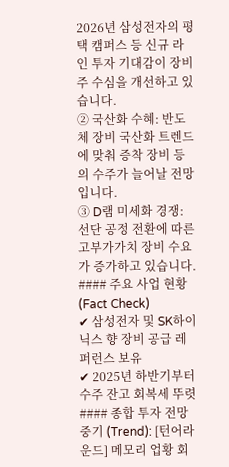2026년 삼성전자의 평택 캠퍼스 등 신규 라인 투자 기대감이 장비주 수심을 개선하고 있습니다.
② 국산화 수혜: 반도체 장비 국산화 트렌드에 맞춰 증착 장비 등의 수주가 늘어날 전망입니다.
③ D램 미세화 경쟁: 선단 공정 전환에 따른 고부가가치 장비 수요가 증가하고 있습니다.
#### 주요 사업 현황 (Fact Check)
✔ 삼성전자 및 SK하이닉스 향 장비 공급 레퍼런스 보유
✔ 2025년 하반기부터 수주 잔고 회복세 뚜렷
#### 종합 투자 전망
중기 (Trend): [턴어라운드] 메모리 업황 회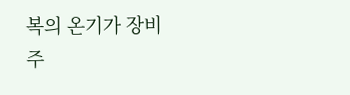복의 온기가 장비주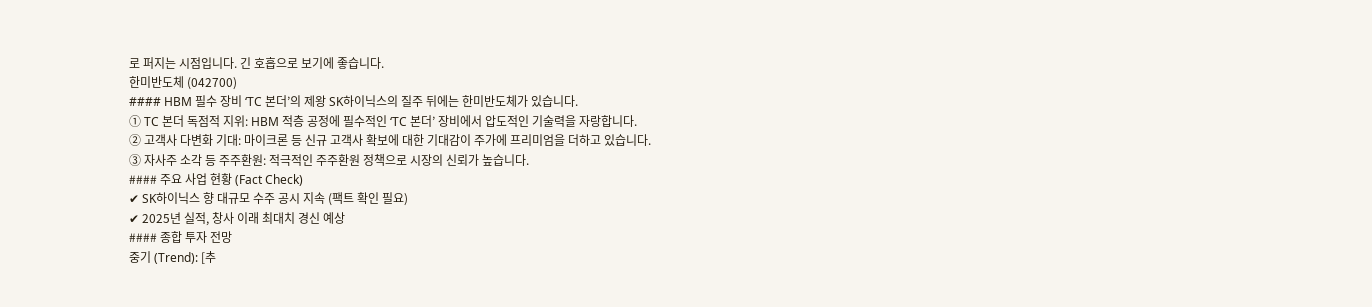로 퍼지는 시점입니다. 긴 호흡으로 보기에 좋습니다.
한미반도체 (042700)
#### HBM 필수 장비 ‘TC 본더’의 제왕 SK하이닉스의 질주 뒤에는 한미반도체가 있습니다.
① TC 본더 독점적 지위: HBM 적층 공정에 필수적인 ‘TC 본더’ 장비에서 압도적인 기술력을 자랑합니다.
② 고객사 다변화 기대: 마이크론 등 신규 고객사 확보에 대한 기대감이 주가에 프리미엄을 더하고 있습니다.
③ 자사주 소각 등 주주환원: 적극적인 주주환원 정책으로 시장의 신뢰가 높습니다.
#### 주요 사업 현황 (Fact Check)
✔ SK하이닉스 향 대규모 수주 공시 지속 (팩트 확인 필요)
✔ 2025년 실적, 창사 이래 최대치 경신 예상
#### 종합 투자 전망
중기 (Trend): [추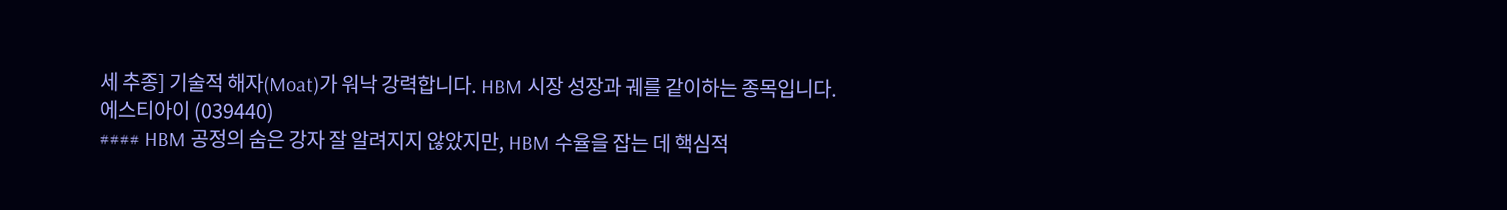세 추종] 기술적 해자(Moat)가 워낙 강력합니다. HBM 시장 성장과 궤를 같이하는 종목입니다.
에스티아이 (039440)
#### HBM 공정의 숨은 강자 잘 알려지지 않았지만, HBM 수율을 잡는 데 핵심적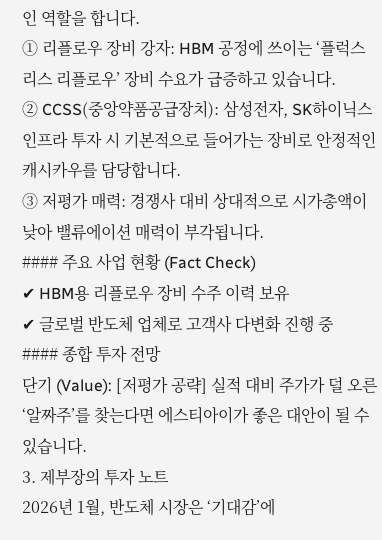인 역할을 합니다.
① 리플로우 장비 강자: HBM 공정에 쓰이는 ‘플럭스 리스 리플로우’ 장비 수요가 급증하고 있습니다.
② CCSS(중앙약품공급장치): 삼성전자, SK하이닉스 인프라 투자 시 기본적으로 들어가는 장비로 안정적인 캐시카우를 담당합니다.
③ 저평가 매력: 경쟁사 대비 상대적으로 시가총액이 낮아 밸류에이션 매력이 부각됩니다.
#### 주요 사업 현황 (Fact Check)
✔ HBM용 리플로우 장비 수주 이력 보유
✔ 글로벌 반도체 업체로 고객사 다변화 진행 중
#### 종합 투자 전망
단기 (Value): [저평가 공략] 실적 대비 주가가 덜 오른 ‘알짜주’를 찾는다면 에스티아이가 좋은 대안이 될 수 있습니다.
3. 제부장의 투자 노트
2026년 1월, 반도체 시장은 ‘기대감’에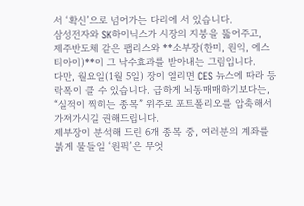서 ‘확신’으로 넘어가는 다리에 서 있습니다.
삼성전자와 SK하이닉스가 시장의 지붕을 뚫어주고,
제주반도체 같은 팹리스와 **소부장(한미, 원익, 에스티아이)**이 그 낙수효과를 받아내는 그림입니다.
다만, 월요일(1월 5일) 장이 열리면 CES 뉴스에 따라 등락폭이 클 수 있습니다. 급하게 뇌동매매하기보다는, “실적이 찍히는 종목” 위주로 포트폴리오를 압축해서 가져가시길 권해드립니다.
제부장이 분석해 드린 6개 종목 중, 여러분의 계좌를 붉게 물들일 ‘원픽’은 무엇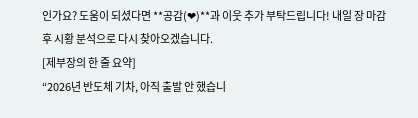인가요? 도움이 되셨다면 **공감(❤)**과 이웃 추가 부탁드립니다! 내일 장 마감 후 시황 분석으로 다시 찾아오겠습니다.
[제부장의 한 줄 요약]
“2026년 반도체 기차, 아직 출발 안 했습니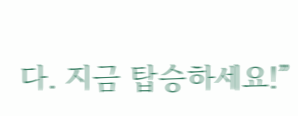다. 지금 탑승하세요!”